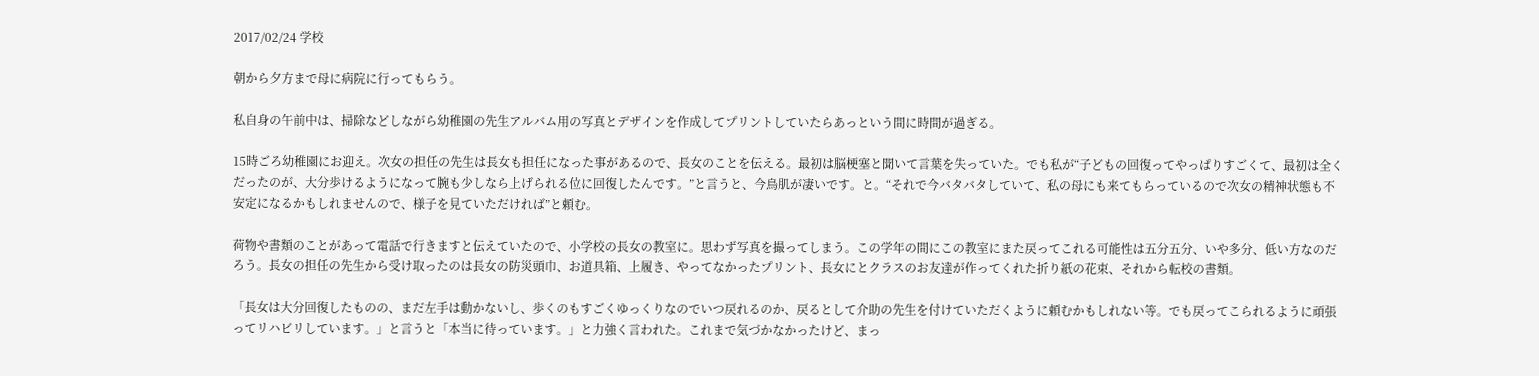2017/02/24 学校

朝から夕方まで母に病院に行ってもらう。

私自身の午前中は、掃除などしながら幼稚園の先生アルバム用の写真とデザインを作成してプリントしていたらあっという間に時間が過ぎる。

15時ごろ幼稚園にお迎え。次女の担任の先生は長女も担任になった事があるので、長女のことを伝える。最初は脳梗塞と聞いて言葉を失っていた。でも私が“子どもの回復ってやっぱりすごくて、最初は全くだったのが、大分歩けるようになって腕も少しなら上げられる位に回復したんです。”と言うと、今鳥肌が凄いです。と。“それで今バタバタしていて、私の母にも来てもらっているので次女の精神状態も不安定になるかもしれませんので、様子を見ていただければ”と頼む。

荷物や書類のことがあって電話で行きますと伝えていたので、小学校の長女の教室に。思わず写真を撮ってしまう。この学年の間にこの教室にまた戻ってこれる可能性は五分五分、いや多分、低い方なのだろう。長女の担任の先生から受け取ったのは長女の防災頭巾、お道具箱、上履き、やってなかったプリント、長女にとクラスのお友達が作ってくれた折り紙の花束、それから転校の書類。

「長女は大分回復したものの、まだ左手は動かないし、歩くのもすごくゆっくりなのでいつ戻れるのか、戻るとして介助の先生を付けていただくように頼むかもしれない等。でも戻ってこられるように頑張ってリハビリしています。」と言うと「本当に待っています。」と力強く言われた。これまで気づかなかったけど、まっ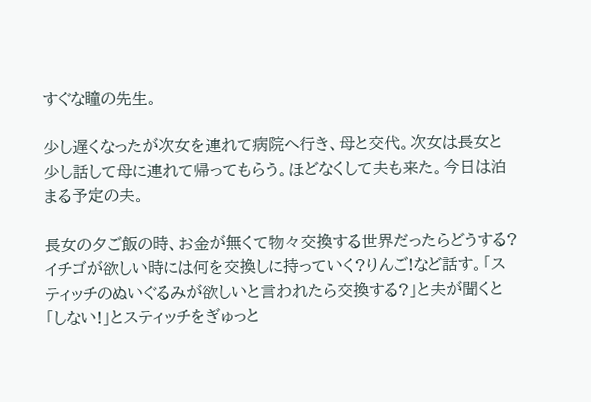すぐな瞳の先生。

少し遅くなったが次女を連れて病院へ行き、母と交代。次女は長女と少し話して母に連れて帰ってもらう。ほどなくして夫も来た。今日は泊まる予定の夫。

長女の夕ご飯の時、お金が無くて物々交換する世界だったらどうする?イチゴが欲しい時には何を交換しに持っていく?りんご!など話す。「スティッチのぬいぐるみが欲しいと言われたら交換する?」と夫が聞くと「しない!」とスティッチをぎゅっと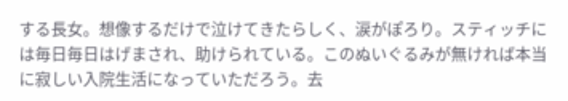する長女。想像するだけで泣けてきたらしく、涙がぽろり。スティッチには毎日毎日はげまされ、助けられている。このぬいぐるみが無ければ本当に寂しい入院生活になっていただろう。去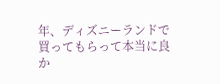年、ディズニーランドで買ってもらって本当に良か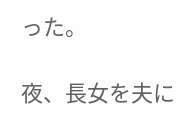った。

夜、長女を夫に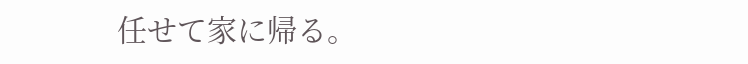任せて家に帰る。